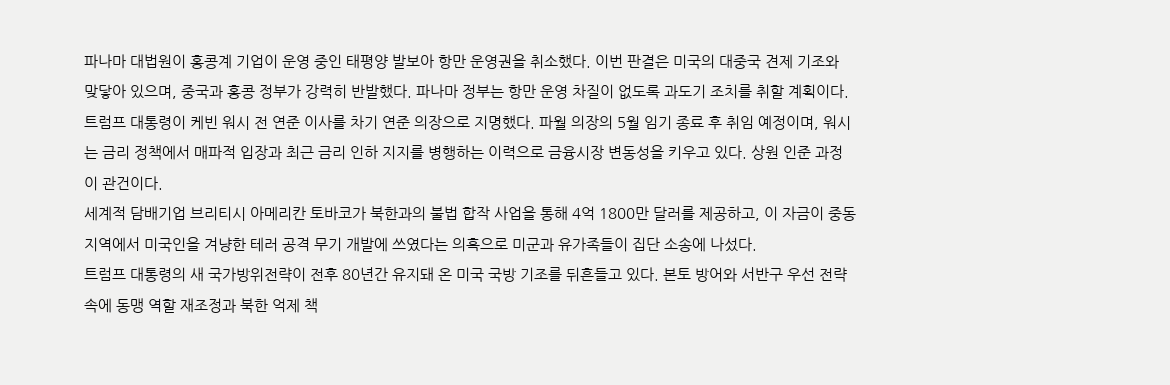파나마 대법원이 홍콩계 기업이 운영 중인 태평양 발보아 항만 운영권을 취소했다. 이번 판결은 미국의 대중국 견제 기조와 맞닿아 있으며, 중국과 홍콩 정부가 강력히 반발했다. 파나마 정부는 항만 운영 차질이 없도록 과도기 조치를 취할 계획이다.
트럼프 대통령이 케빈 워시 전 연준 이사를 차기 연준 의장으로 지명했다. 파월 의장의 5월 임기 종료 후 취임 예정이며, 워시는 금리 정책에서 매파적 입장과 최근 금리 인하 지지를 병행하는 이력으로 금융시장 변동성을 키우고 있다. 상원 인준 과정이 관건이다.
세계적 담배기업 브리티시 아메리칸 토바코가 북한과의 불법 합작 사업을 통해 4억 1800만 달러를 제공하고, 이 자금이 중동 지역에서 미국인을 겨냥한 테러 공격 무기 개발에 쓰였다는 의혹으로 미군과 유가족들이 집단 소송에 나섰다.
트럼프 대통령의 새 국가방위전략이 전후 80년간 유지돼 온 미국 국방 기조를 뒤흔들고 있다. 본토 방어와 서반구 우선 전략 속에 동맹 역할 재조정과 북한 억제 책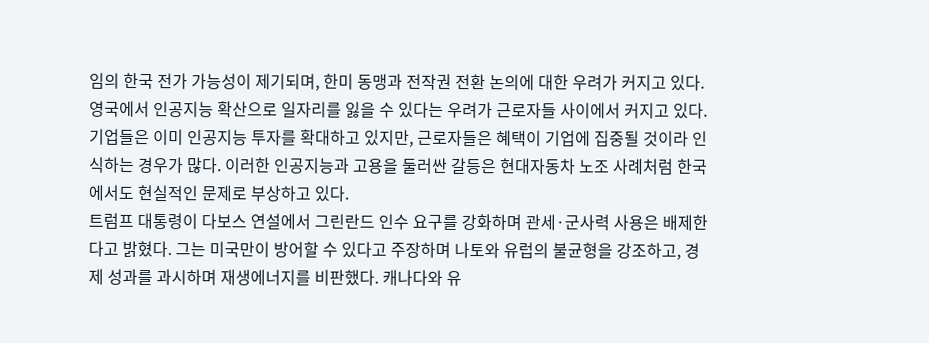임의 한국 전가 가능성이 제기되며, 한미 동맹과 전작권 전환 논의에 대한 우려가 커지고 있다.
영국에서 인공지능 확산으로 일자리를 잃을 수 있다는 우려가 근로자들 사이에서 커지고 있다. 기업들은 이미 인공지능 투자를 확대하고 있지만, 근로자들은 혜택이 기업에 집중될 것이라 인식하는 경우가 많다. 이러한 인공지능과 고용을 둘러싼 갈등은 현대자동차 노조 사례처럼 한국에서도 현실적인 문제로 부상하고 있다.
트럼프 대통령이 다보스 연설에서 그린란드 인수 요구를 강화하며 관세·군사력 사용은 배제한다고 밝혔다. 그는 미국만이 방어할 수 있다고 주장하며 나토와 유럽의 불균형을 강조하고, 경제 성과를 과시하며 재생에너지를 비판했다. 캐나다와 유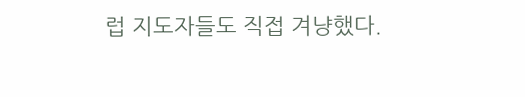럽 지도자들도 직접 겨냥했다.